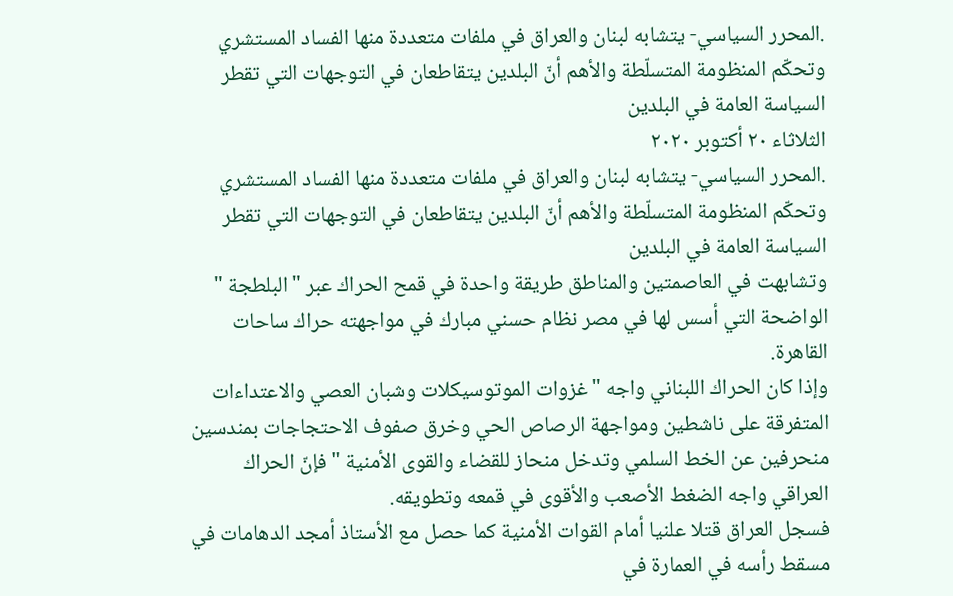.المحرر السياسي- يتشابه لبنان والعراق في ملفات متعددة منها الفساد المستشري وتحكّم المنظومة المتسلّطة والأهم أنّ البلدين يتقاطعان في التوجهات التي تقطر السياسة العامة في البلدين
الثلاثاء ٢٠ أكتوبر ٢٠٢٠
.المحرر السياسي- يتشابه لبنان والعراق في ملفات متعددة منها الفساد المستشري وتحكّم المنظومة المتسلّطة والأهم أنّ البلدين يتقاطعان في التوجهات التي تقطر السياسة العامة في البلدين
وتشابهت في العاصمتين والمناطق طريقة واحدة في قمح الحراك عبر "البلطجة " الواضحة التي أسس لها في مصر نظام حسني مبارك في مواجهته حراك ساحات القاهرة.
وإذا كان الحراك اللبناني واجه "غزوات الموتوسيكلات وشبان العصي والاعتداءات المتفرقة على ناشطين ومواجهة الرصاص الحي وخرق صفوف الاحتجاجات بمندسين منحرفين عن الخط السلمي وتدخل منحاز للقضاء والقوى الأمنية " فإنّ الحراك العراقي واجه الضغط الأصعب والأقوى في قمعه وتطويقه.
فسجل العراق قتلا علنيا أمام القوات الأمنية كما حصل مع الأستاذ أمجد الدهامات في مسقط رأسه في العمارة في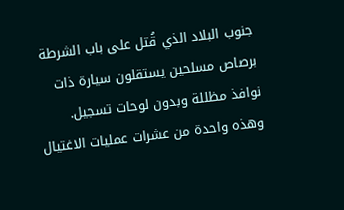جنوب البلاد الذي قُتل على باب الشرطة برصاص مسلحين يستقلون سيارة ذات نوافذ مظللة وبدون لوحات تسجيل.
وهذه واحدة من عشرات عمليات الاغتيال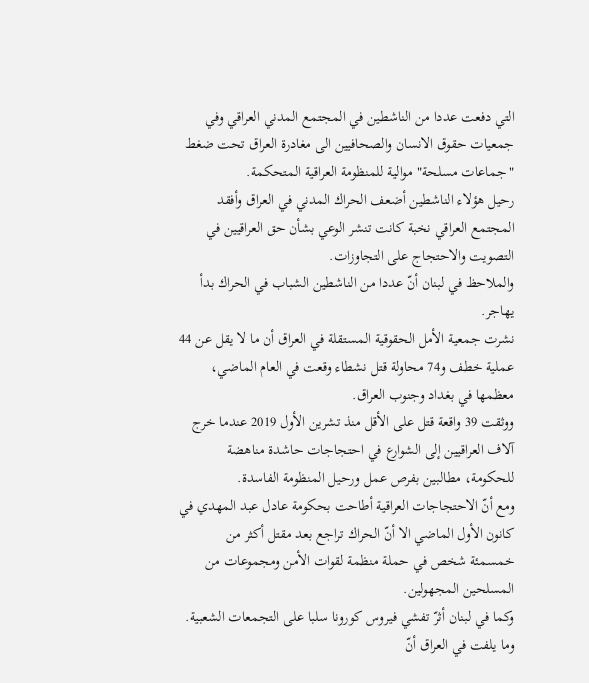التي دفعت عددا من الناشطين في المجتمع المدني العراقي وفي جمعيات حقوق الانسان والصحافيين الى مغادرة العراق تحت ضغط "جماعات مسلحة" موالية للمنظومة العراقية المتحكمة.
رحيل هؤلاء الناشطين أضعف الحراك المدني في العراق وأفقد المجتمع العراقي نخبة كانت تنشر الوعي بشأن حق العراقيين في التصويت والاحتجاج على التجاوزات.
والملاحظ في لبنان أنّ عددا من الناشطين الشباب في الحراك بدأ يهاجر.
نشرت جمعية الأمل الحقوقية المستقلة في العراق أن ما لا يقل عن 44 عملية خطف و74 محاولة قتل نشطاء وقعت في العام الماضي، معظمها في بغداد وجنوب العراق.
ووثقت 39 واقعة قتل على الأقل منذ تشرين الأول 2019 عندما خرج آلاف العراقيين إلى الشوارع في احتجاجات حاشدة مناهضة للحكومة، مطالبين بفرص عمل ورحيل المنظومة الفاسدة.
ومع أنّ الاحتجاجات العراقية أطاحت بحكومة عادل عبد المهدي في كانون الأول الماضي الا أنّ الحراك تراجع بعد مقتل أكثر من خمسمئة شخص في حملة منظمة لقوات الأمن ومجموعات من المسلحين المجهولين.
وكما في لبنان أثرّ تفشي فيروس كورونا سلبا على التجمعات الشعبية.
وما يلفت في العراق أنّ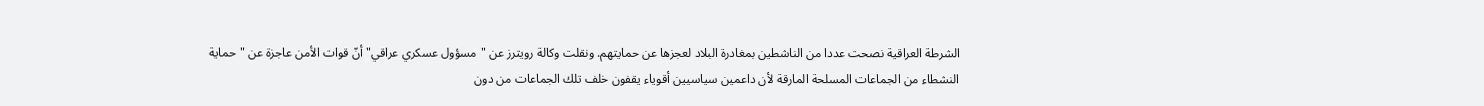الشرطة العراقية نصحت عددا من الناشطين بمغادرة البلاد لعجزها عن حمايتهم. ونقلت وكالة رويترز عن "مسؤول عسكري عراقي" أنّ قوات الأمن عاجزة عن "حماية النشطاء من الجماعات المسلحة المارقة لأن داعمين سياسيين أقوياء يقفون خلف تلك الجماعات من دون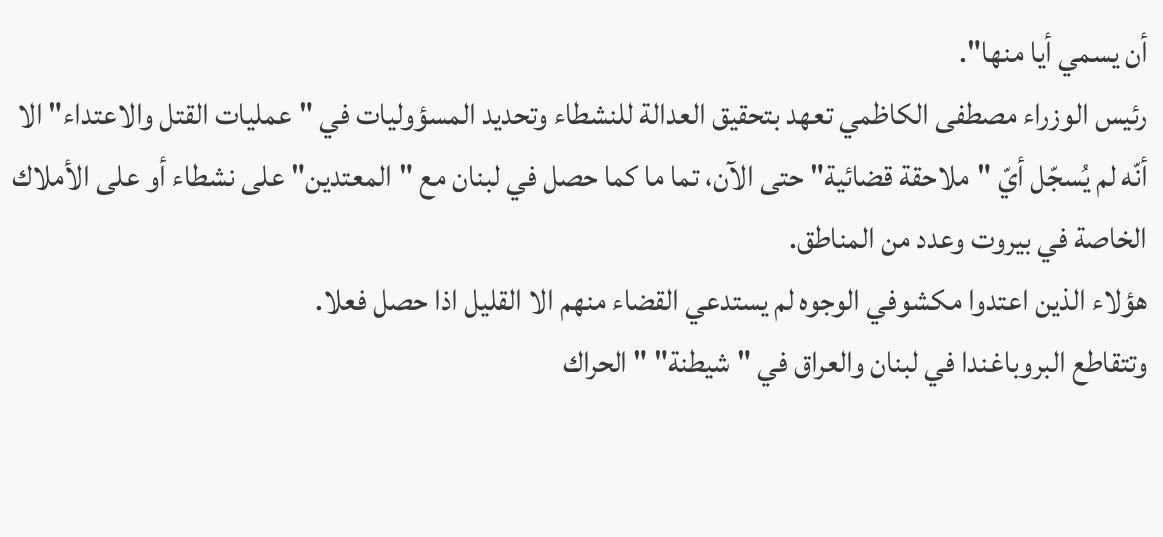أن يسمي أيا منها".
رئيس الوزراء مصطفى الكاظمي تعهد بتحقيق العدالة للنشطاء وتحديد المسؤوليات في "عمليات القتل والاعتداء" الا أنّه لم يُسجّل أيّ "ملاحقة قضائية" حتى الآن، تما ما كما حصل في لبنان مع "المعتدين" على نشطاء أو على الأملاك الخاصة في بيروت وعدد من المناطق.
هؤلاء الذين اعتدوا مكشوفي الوجوه لم يستدعي القضاء منهم الا القليل اذا حصل فعلا.
وتتقاطع البروباغندا في لبنان والعراق في "شيطنة" "الحراك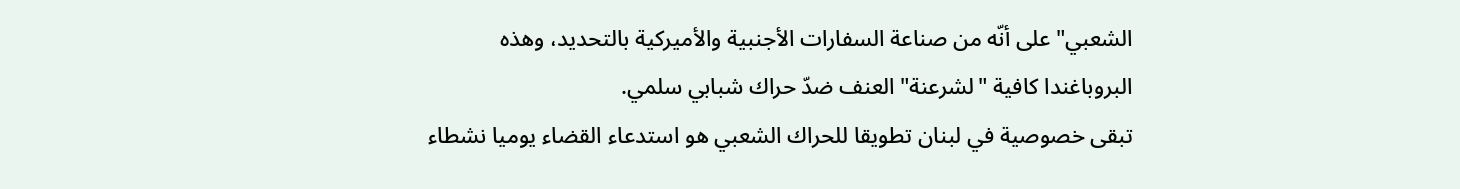الشعبي" على أنّه من صناعة السفارات الأجنبية والأميركية بالتحديد، وهذه البروباغندا كافية "لشرعنة" العنف ضدّ حراك شبابي سلمي.
تبقى خصوصية في لبنان تطويقا للحراك الشعبي هو استدعاء القضاء يوميا نشطاء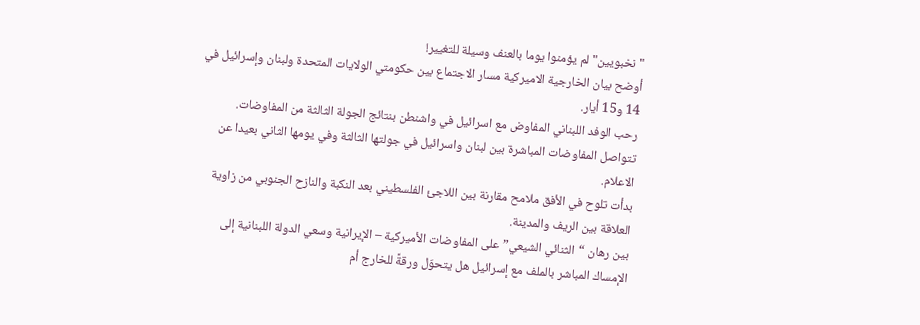"نخبويين" لم يؤمنوا يوما بالعنف وسيلة للتغيير!
أوضح بيان الخارجية الاميركية مسار الاجتماع بين حكومتي الولايات المتحدة ولبنان وإسرائيل في 14 و15 أيار.
رحب الوفد اللبناني المفاوض مع اسرائيل في واشنطن بنتائج الجولة الثالثة من المفاوضات.
تتواصل المفاوضات المباشرة بين لبنان واسرائيل في جولتها الثالثة وفي يومها الثاني بعيدا عن الاعلام.
بدأت تلوح في الأفق ملامح مقارنة بين اللاجئ الفلسطيني بعد النكبة والنازح الجنوبي من زاوية العلاقة بين الريف والمدينة.
بين رهان “الثنائي الشيعي” على المفاوضات الأميركية – الإيرانية وسعي الدولة اللبنانية إلى الإمساك المباشر بالملف مع إسرائيل هل يتحوّل ورقةً للخارج أم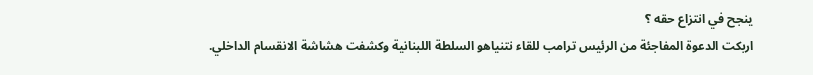ينجح في انتزاع حقه ؟
اربكت الدعوة المفاجئة من الرئيس ترامب للقاء نتنياهو السلطة اللبنانية وكشفت هشاشة الانقسام الداخلي.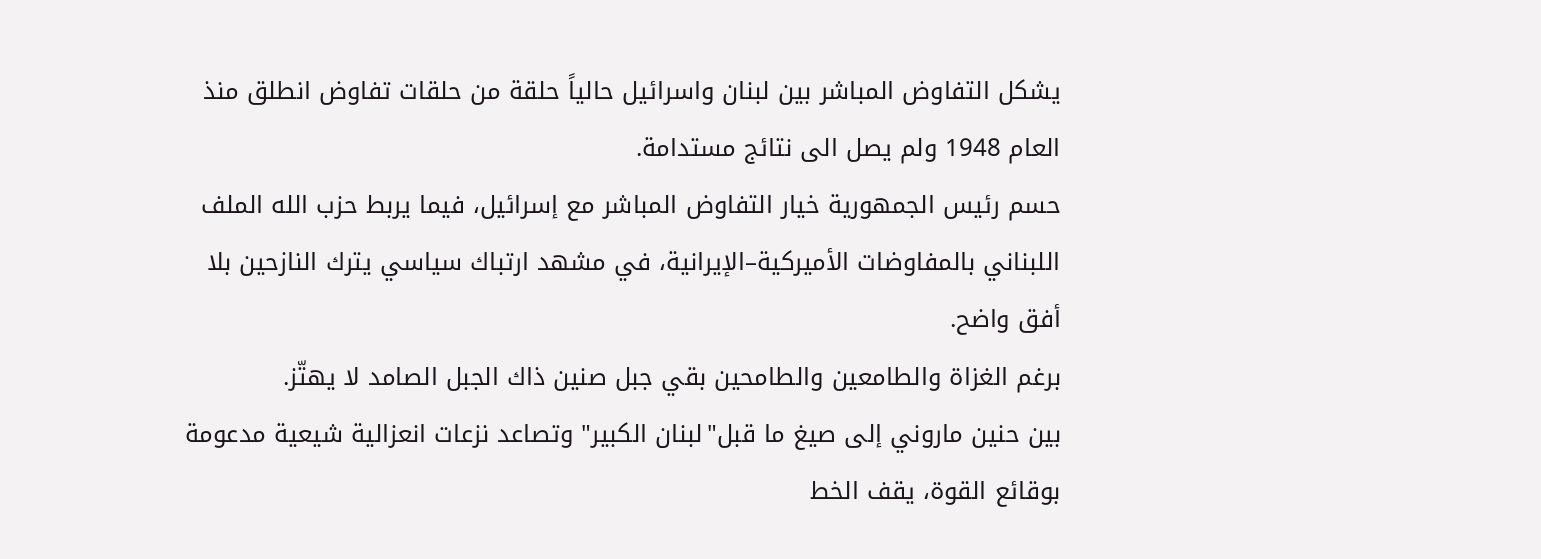يشكل التفاوض المباشر بين لبنان واسرائيل حالياً حلقة من حلقات تفاوض انطلق منذ العام 1948 ولم يصل الى نتائج مستدامة.
حسم رئيس الجمهورية خيار التفاوض المباشر مع إسرائيل، فيما يربط حزب الله الملف اللبناني بالمفاوضات الأميركية–الإيرانية، في مشهد ارتباك سياسي يترك النازحين بلا أفق واضح.
برغم الغزاة والطامعين والطامحين بقي جبل صنين ذاك الجبل الصامد لا يهتّز.
بين حنين ماروني إلى صيغ ما قبل"لبنان الكبير" وتصاعد نزعات انعزالية شيعية مدعومة بوقائع القوة، يقف الخط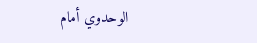الوحدوي أمام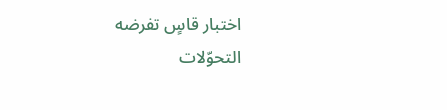اختبار قاسٍ تفرضه التحوّلات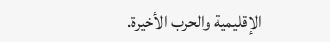الإقليمية والحرب الأخيرة.